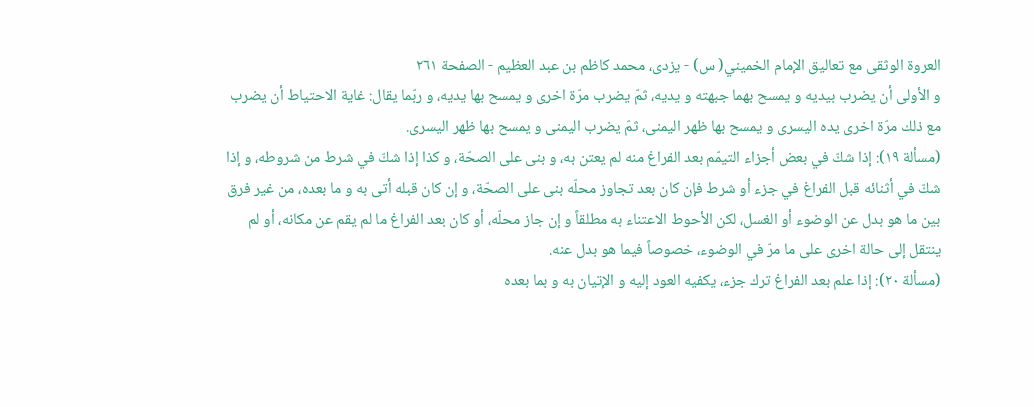العروة الوثقى مع تعاليق الإمام الخميني( س) - يزدى، محمد كاظم بن عبد العظيم - الصفحة ٢٦١
و الأولى أن يضرب بيديه و يمسح بهما جبهته و يديه، ثمّ يضرب مرّة اخرى و يمسح بها يديه، و ربّما يقال: غاية الاحتياط أن يضرب مع ذلك مرّة اخرى يده اليسرى و يمسح بها ظهر اليمنى، ثمّ يضرب اليمنى و يمسح بها ظهر اليسرى.
(مسألة ١٩): إذا شكّ في بعض أجزاء التيمّم بعد الفراغ منه لم يعتن به، و بنى على الصحّة، و كذا إذا شكّ في شرط من شروطه، و إذا شكّ في أثنائه قبل الفراغ في جزء أو شرط فإن كان بعد تجاوز محلّه بنى على الصحّة، و إن كان قبله أتى به و ما بعده، من غير فرق بين ما هو بدل عن الوضوء أو الغسل، لكن الأحوط الاعتناء به مطلقاً و إن جاز محلّه، أو كان بعد الفراغ ما لم يقم عن مكانه، أو لم ينتقل إلى حالة اخرى على ما مرّ في الوضوء، خصوصاً فيما هو بدل عنه.
(مسألة ٢٠): إذا علم بعد الفراغ ترك جزء، يكفيه العود إليه و الإتيان به و بما بعده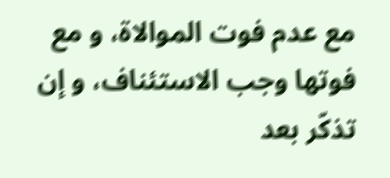مع عدم فوت الموالاة، و مع فوتها وجب الاستئناف، و إن تذكّر بعد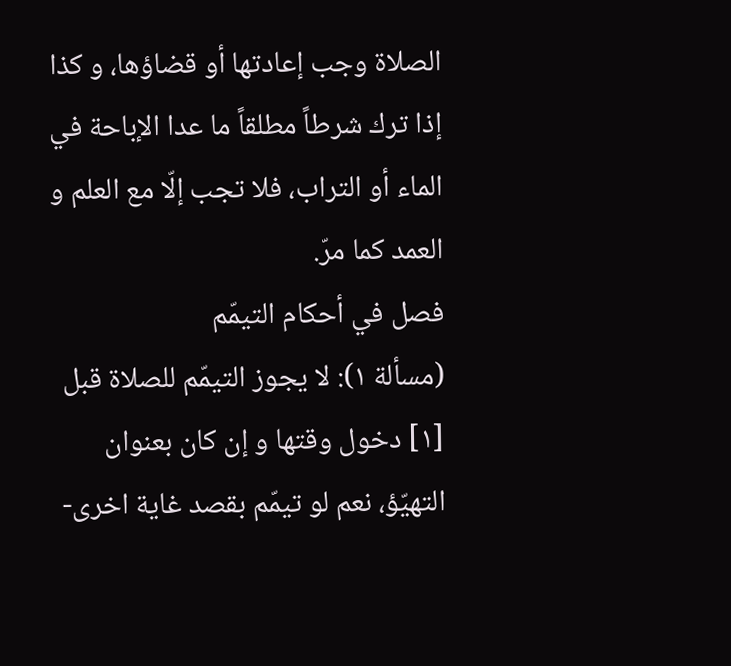الصلاة وجب إعادتها أو قضاؤها، و كذا إذا ترك شرطاً مطلقاً ما عدا الإباحة في الماء أو التراب، فلا تجب إلّا مع العلم و العمد كما مرّ.
فصل في أحكام التيمّم
(مسألة ١): لا يجوز التيمّم للصلاة قبل [١] دخول وقتها و إن كان بعنوان التهيّؤ، نعم لو تيمّم بقصد غاية اخرى-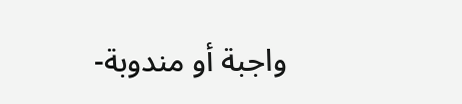واجبة أو مندوبة-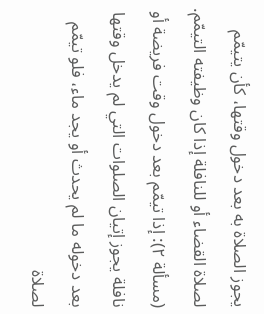يجوز الصلاة به بعد دخول وقتها، كأن يتيمّم لصلاة القضاء أو للنافلة إذا كان وظيفته التيمّم.
(مسألة ٢): إذا تيمّم بعد دخول وقت فريضة أو نافلة يجوز إتيان الصلوات التي لم يدخل وقتها بعد دخوله ما لم يحدث أو يجد ماء، فلو تيمّم لصلاة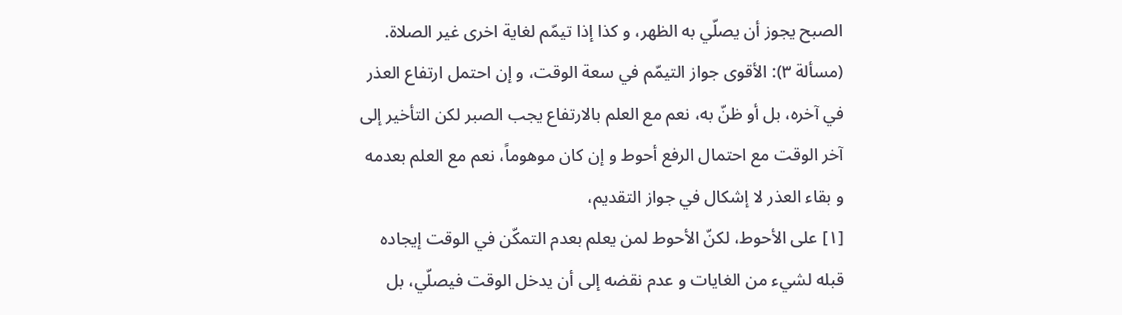الصبح يجوز أن يصلّي به الظهر، و كذا إذا تيمّم لغاية اخرى غير الصلاة.
(مسألة ٣): الأقوى جواز التيمّم في سعة الوقت، و إن احتمل ارتفاع العذر في آخره، بل أو ظنّ به، نعم مع العلم بالارتفاع يجب الصبر لكن التأخير إلى آخر الوقت مع احتمال الرفع أحوط و إن كان موهوماً، نعم مع العلم بعدمه و بقاء العذر لا إشكال في جواز التقديم،
[١] على الأحوط، لكنّ الأحوط لمن يعلم بعدم التمكّن في الوقت إيجاده قبله لشيء من الغايات و عدم نقضه إلى أن يدخل الوقت فيصلّي، بل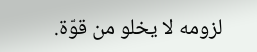لزومه لا يخلو من قوّة.